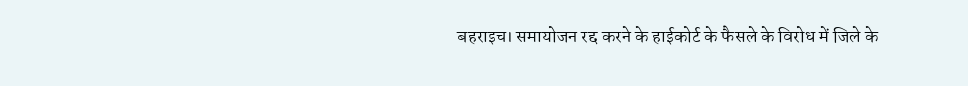बहराइच। समायोजन रद्द करने के हाईकोर्ट के फैसले के विरोध में जिले के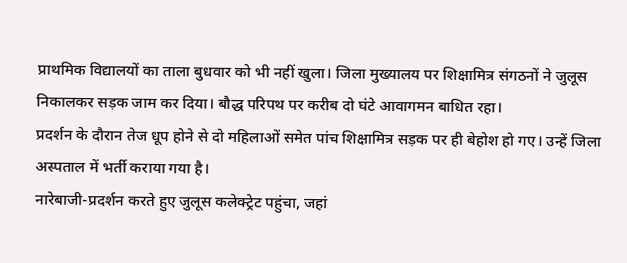प्राथमिक विद्यालयों का ताला बुधवार को भी नहीं खुला। जिला मुख्यालय पर शिक्षामित्र संगठनों ने जुलूस निकालकर सड़क जाम कर दिया। बौद्ध परिपथ पर करीब दो घंटे आवागमन बाधित रहा।
प्रदर्शन के दौरान तेज धूप होने से दो महिलाओं समेत पांच शिक्षामित्र सड़क पर ही बेहोश हो गए। उन्हें जिला अस्पताल में भर्ती कराया गया है।
नारेबाजी-प्रदर्शन करते हुए जुलूस कलेक्ट्रेट पहुंचा, जहां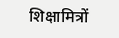शिक्षामित्रों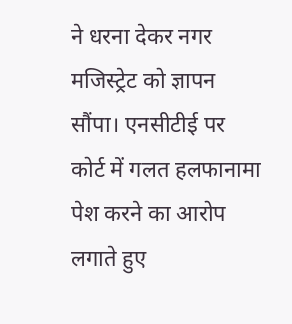ने धरना देकर नगर मजिस्ट्रेट को ज्ञापन सौंपा। एनसीटीई पर कोर्ट में गलत हलफानामा पेश करने का आरोप लगाते हुए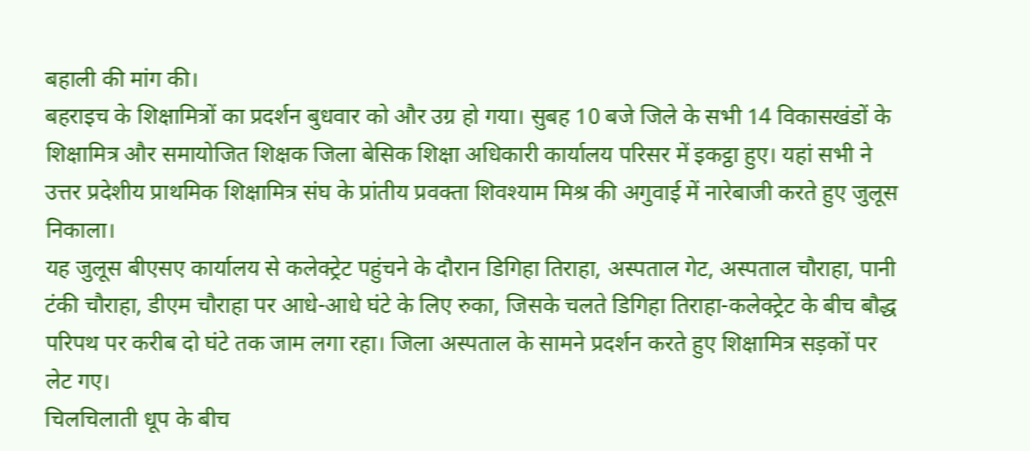बहाली की मांग की।
बहराइच के शिक्षामित्रों का प्रदर्शन बुधवार को और उग्र हो गया। सुबह 10 बजे जिले के सभी 14 विकासखंडों के शिक्षामित्र और समायोजित शिक्षक जिला बेसिक शिक्षा अधिकारी कार्यालय परिसर में इकट्ठा हुए। यहां सभी ने उत्तर प्रदेशीय प्राथमिक शिक्षामित्र संघ के प्रांतीय प्रवक्ता शिवश्याम मिश्र की अगुवाई में नारेबाजी करते हुए जुलूस निकाला।
यह जुलूस बीएसए कार्यालय से कलेक्ट्रेट पहुंचने के दौरान डिगिहा तिराहा, अस्पताल गेट, अस्पताल चौराहा, पानी टंकी चौराहा, डीएम चौराहा पर आधे-आधे घंटे के लिए रुका, जिसके चलते डिगिहा तिराहा-कलेक्ट्रेट के बीच बौद्ध परिपथ पर करीब दो घंटे तक जाम लगा रहा। जिला अस्पताल के सामने प्रदर्शन करते हुए शिक्षामित्र सड़कों पर लेट गए।
चिलचिलाती धूप के बीच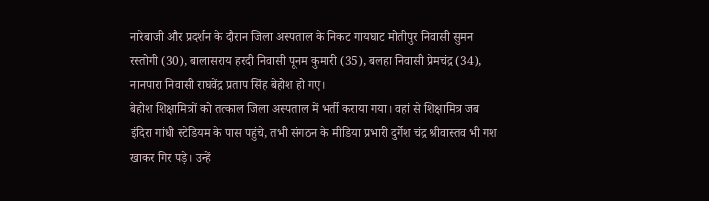नारेबाजी और प्रदर्शन के दौरान जिला अस्पताल के निकट गायघाट मोतीपुर निवासी सुमन रस्तोगी (30), बालासराय हरदी निवासी पूनम कुमारी (35), बलहा निवासी प्रेमचंद्र (34), नानपारा निवासी राघवेंद्र प्रताप सिंह बेहोश हो गए।
बेहोश शिक्षामित्रों को तत्काल जिला अस्पताल में भर्ती कराया गया। वहां से शिक्षामित्र जब इंदिरा गांधी स्टेडियम के पास पहुंचे, तभी संगठन के मीडिया प्रभारी दुर्गेश चंद्र श्रीवास्तव भी गश खाकर गिर पड़े। उन्हें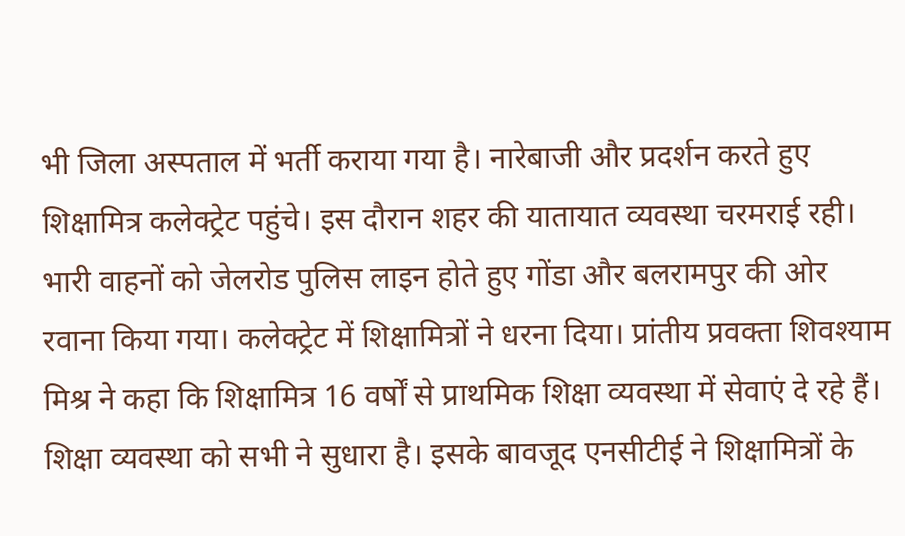भी जिला अस्पताल में भर्ती कराया गया है। नारेबाजी और प्रदर्शन करते हुए शिक्षामित्र कलेक्ट्रेट पहुंचे। इस दौरान शहर की यातायात व्यवस्था चरमराई रही।
भारी वाहनों को जेलरोड पुलिस लाइन होते हुए गोंडा और बलरामपुर की ओर रवाना किया गया। कलेक्ट्रेट में शिक्षामित्रों ने धरना दिया। प्रांतीय प्रवक्ता शिवश्याम मिश्र ने कहा कि शिक्षामित्र 16 वर्षों से प्राथमिक शिक्षा व्यवस्था में सेवाएं दे रहे हैं।
शिक्षा व्यवस्था को सभी ने सुधारा है। इसके बावजूद एनसीटीई ने शिक्षामित्रों के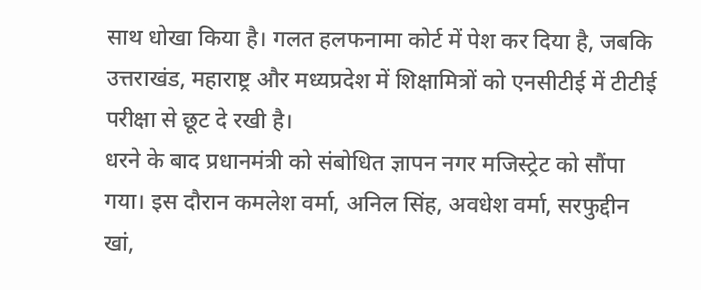साथ धोखा किया है। गलत हलफनामा कोर्ट में पेश कर दिया है, जबकि उत्तराखंड, महाराष्ट्र और मध्यप्रदेश में शिक्षामित्रों को एनसीटीई में टीटीई परीक्षा से छूट दे रखी है।
धरने के बाद प्रधानमंत्री को संबोधित ज्ञापन नगर मजिस्ट्रेट को सौंपा गया। इस दौरान कमलेश वर्मा, अनिल सिंह, अवधेश वर्मा, सरफुद्दीन खां,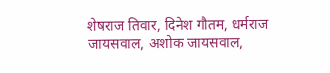शेषराज तिवार, दिनेश गौतम, धर्मराज जायसवाल, अशोक जायसवाल,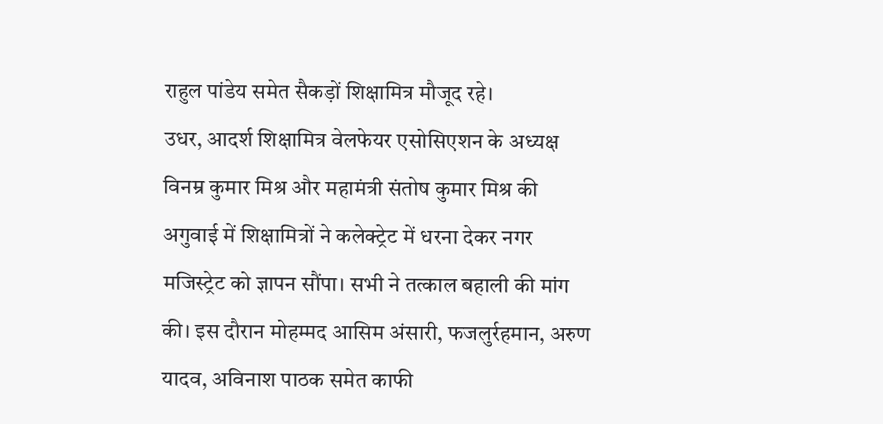राहुल पांडेय समेत सैकड़ों शिक्षामित्र मौजूद रहे।
उधर, आदर्श शिक्षामित्र वेलफेयर एसोसिएशन के अध्यक्ष विनम्र कुमार मिश्र और महामंत्री संतोष कुमार मिश्र की अगुवाई में शिक्षामित्रों ने कलेक्ट्रेट में धरना देकर नगर मजिस्ट्रेट को ज्ञापन सौंपा। सभी ने तत्काल बहाली की मांग की। इस दौरान मोहम्मद आसिम अंसारी, फजलुर्रहमान, अरुण यादव, अविनाश पाठक समेत काफी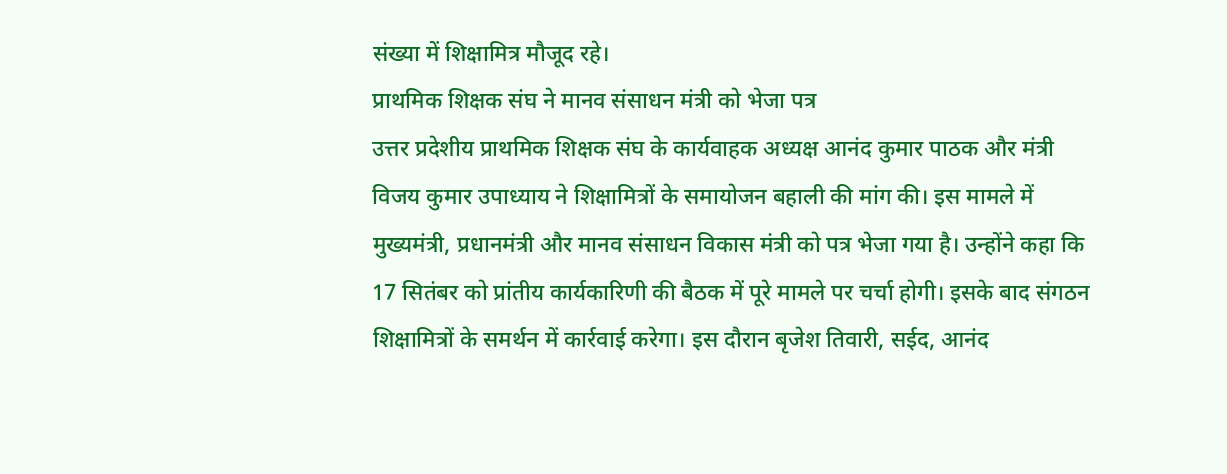संख्या में शिक्षामित्र मौजूद रहे।
प्राथमिक शिक्षक संघ ने मानव संसाधन मंत्री को भेजा पत्र
उत्तर प्रदेशीय प्राथमिक शिक्षक संघ के कार्यवाहक अध्यक्ष आनंद कुमार पाठक और मंत्री विजय कुमार उपाध्याय ने शिक्षामित्रों के समायोजन बहाली की मांग की। इस मामले में मुख्यमंत्री, प्रधानमंत्री और मानव संसाधन विकास मंत्री को पत्र भेजा गया है। उन्होंने कहा कि 17 सितंबर को प्रांतीय कार्यकारिणी की बैठक में पूरे मामले पर चर्चा होगी। इसके बाद संगठन शिक्षामित्रों के समर्थन में कार्रवाई करेगा। इस दौरान बृजेश तिवारी, सईद, आनंद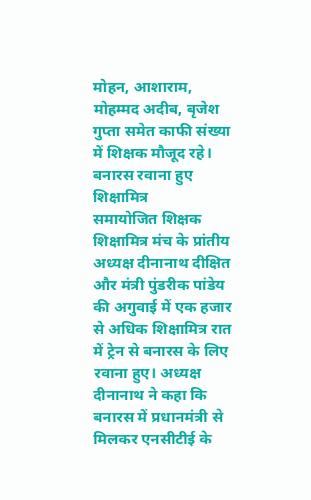मोहन, आशाराम, मोहम्मद अदीब, बृजेश गुप्ता समेत काफी संख्या में शिक्षक मौजूद रहे।
बनारस रवाना हुए शिक्षामित्र
समायोजित शिक्षक शिक्षामित्र मंच के प्रांतीय अध्यक्ष दीनानाथ दीक्षित और मंत्री पुंडरीक पांडेय की अगुवाई में एक हजार से अधिक शिक्षामित्र रात में ट्रेन से बनारस के लिए रवाना हुए। अध्यक्ष दीनानाथ ने कहा कि बनारस में प्रधानमंत्री से मिलकर एनसीटीई के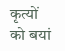कृत्यों को बयां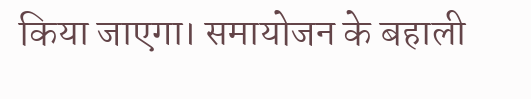किया जाएगा। समायोजन के बहाली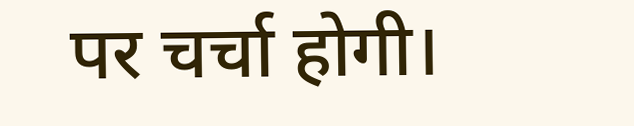पर चर्चा होगी।